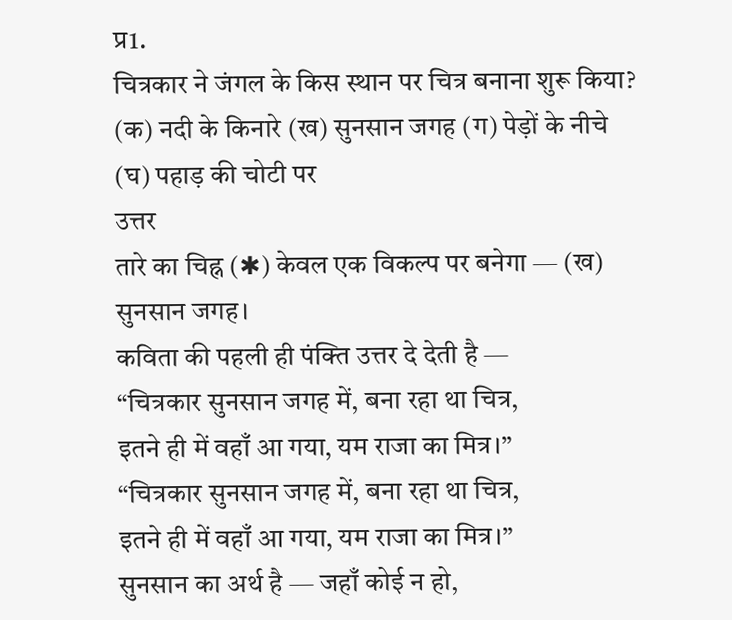प्र1.
चित्रकार ने जंगल के किस स्थान पर चित्र बनाना शुरू किया? (क) नदी के किनारे (ख) सुनसान जगह (ग) पेड़ों के नीचे (घ) पहाड़ की चोटी पर
उत्तर
तारे का चिह्न (✱) केवल एक विकल्प पर बनेगा — (ख) सुनसान जगह।
कविता की पहली ही पंक्ति उत्तर दे देती है —
“चित्रकार सुनसान जगह में, बना रहा था चित्र,
इतने ही में वहाँ आ गया, यम राजा का मित्र।”
“चित्रकार सुनसान जगह में, बना रहा था चित्र,
इतने ही में वहाँ आ गया, यम राजा का मित्र।”
सुनसान का अर्थ है — जहाँ कोई न हो,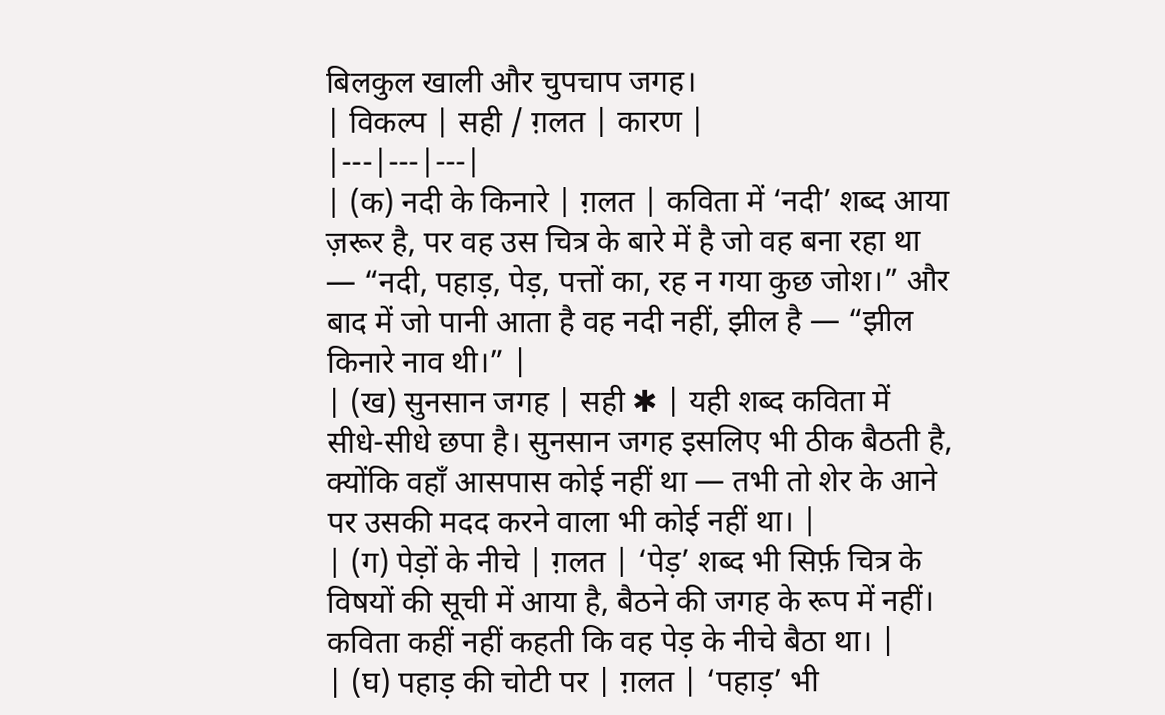बिलकुल खाली और चुपचाप जगह।
| विकल्प | सही / ग़लत | कारण |
|---|---|---|
| (क) नदी के किनारे | ग़लत | कविता में ‘नदी’ शब्द आया ज़रूर है, पर वह उस चित्र के बारे में है जो वह बना रहा था — “नदी, पहाड़, पेड़, पत्तों का, रह न गया कुछ जोश।” और बाद में जो पानी आता है वह नदी नहीं, झील है — “झील किनारे नाव थी।” |
| (ख) सुनसान जगह | सही ✱ | यही शब्द कविता में सीधे-सीधे छपा है। सुनसान जगह इसलिए भी ठीक बैठती है, क्योंकि वहाँ आसपास कोई नहीं था — तभी तो शेर के आने पर उसकी मदद करने वाला भी कोई नहीं था। |
| (ग) पेड़ों के नीचे | ग़लत | ‘पेड़’ शब्द भी सिर्फ़ चित्र के विषयों की सूची में आया है, बैठने की जगह के रूप में नहीं। कविता कहीं नहीं कहती कि वह पेड़ के नीचे बैठा था। |
| (घ) पहाड़ की चोटी पर | ग़लत | ‘पहाड़’ भी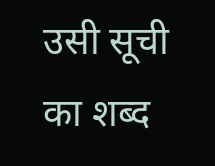उसी सूची का शब्द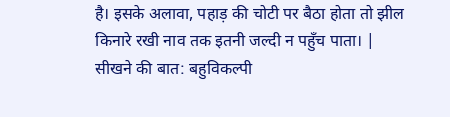है। इसके अलावा, पहाड़ की चोटी पर बैठा होता तो झील किनारे रखी नाव तक इतनी जल्दी न पहुँच पाता। |
सीखने की बात: बहुविकल्पी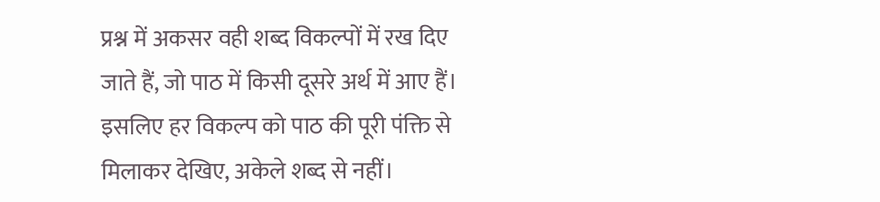प्रश्न में अकसर वही शब्द विकल्पों में रख दिए जाते हैं, जो पाठ में किसी दूसरे अर्थ में आए हैं। इसलिए हर विकल्प को पाठ की पूरी पंक्ति से मिलाकर देखिए, अकेले शब्द से नहीं।